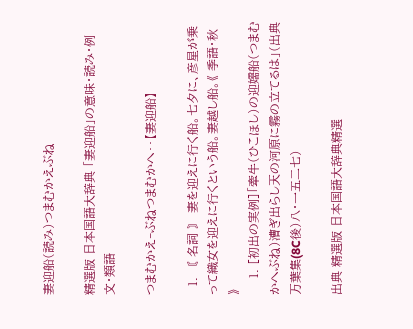妻迎船(読み)つまむかえぶね

精選版 日本国語大辞典 「妻迎船」の意味・読み・例文・類語

つまむかえ‐ぶねつまむかへ‥【妻迎船】

  1. 〘 名詞 〙 妻を迎えに行く船。七夕に、彦星が乗って織女を迎えに行くという船。妻越し船。《 季語・秋 》
    1. [初出の実例]「牽牛(ひこほし)の迎嬬船(つまむかへぶね)漕ぎ出らし天の河原に霧の立てるは」(出典万葉集(8C後)八・一五二七)

出典 精選版 日本国語大辞典精選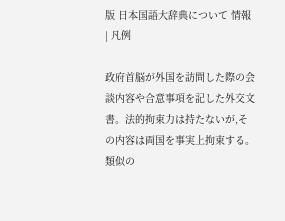版 日本国語大辞典について 情報 | 凡例

政府首脳が外国を訪問した際の会談内容や合意事項を記した外交文書。法的拘束力は持たないが,その内容は両国を事実上拘束する。類似の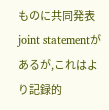ものに共同発表 joint statementがあるが,これはより記録的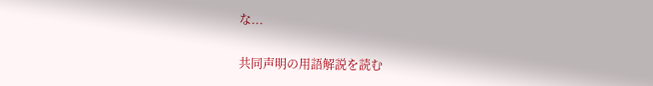な...

共同声明の用語解説を読む